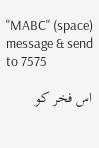"MABC" (space) message & send to 7575

اس فخر کو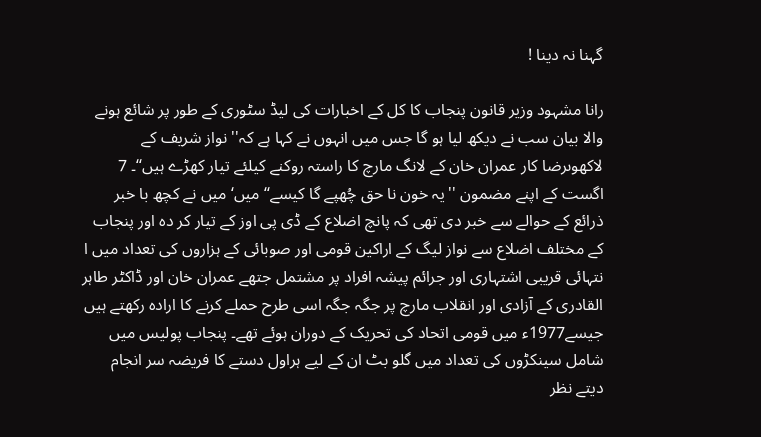گہنا نہ دینا !

رانا مشہود وزیر قانون پنجاب کا کل کے اخبارات کی لیڈ سٹوری کے طور پر شائع ہونے والا بیان سب نے دیکھ لیا ہو گا جس میں انہوں نے کہا ہے کہ'' نواز شریف کے لاکھوںرضا کار عمران خان کے لانگ مارچ کا راستہ روکنے کیلئے تیار کھڑے ہیں‘‘۔ 7 اگست کے اپنے مضمون ''یہ خون نا حق چُھپے گا کیسے‘‘ میں‘میں نے کچھ با خبر ذرائع کے حوالے سے خبر دی تھی کہ پانچ اضلاع کے ڈی پی اوز کے تیار کر دہ اور پنجاب کے مختلف اضلاع سے نواز لیگ کے اراکین قومی اور صوبائی کے ہزاروں کی تعداد میں ا نتہائی قریبی اشتہاری اور جرائم پیشہ افراد پر مشتمل جتھے عمران خان اور ڈاکٹر طاہر القادری کے آزادی اور انقلاب مارچ پر جگہ جگہ اسی طرح حملے کرنے کا ارادہ رکھتے ہیں جیسے1977ء میں قومی اتحاد کی تحریک کے دوران ہوئے تھے۔ پنجاب پولیس میں شامل سینکڑوں کی تعداد میں گلو بٹ ان کے لیے ہراول دستے کا فریضہ سر انجام دیتے نظر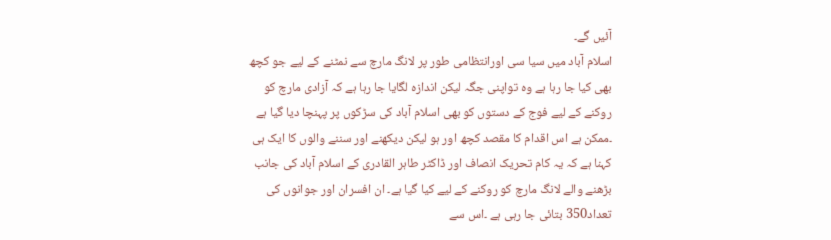آئیں گے۔
اسلام آباد میں سیا سی اورانتظامی طور پر لانگ مارچ سے نمٹنے کے لیے جو کچھ بھی کیا جا رہا ہے وہ تواپنی جگہ لیکن اندازہ لگایا جا رہا ہے کہ آزادی مارچ کو روکنے کے لیے فوج کے دستوں کو بھی اسلام آباد کی سڑکوں پر پہنچا دیا گیا ہے ۔ممکن ہے اس اقدام کا مقصد کچھ اور ہو لیکن دیکھنے اور سننے والوں کا ایک ہی کہنا ہے کہ یہ کام تحریک انصاف اور ڈاکٹر طاہر القادری کے اسلام آباد کی جانب بڑھنے والے لانگ مارچ کو روکنے کے لیے کیا گیا ہے۔ ان افسران اور جوانوں کی تعداد350 بتائی جا رہی ہے ۔اس سے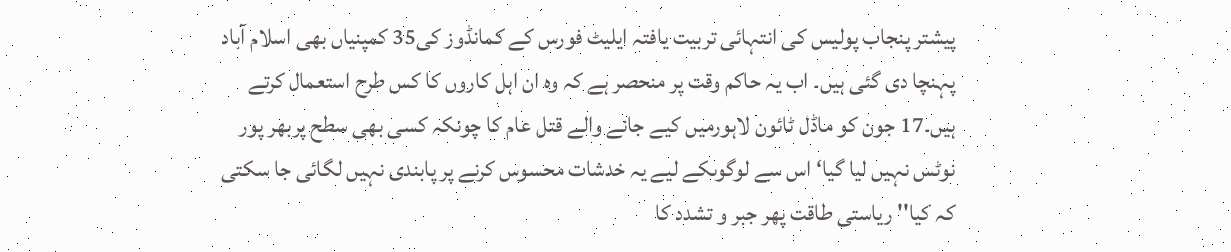پیشتر پنجاب پولیس کی انتہائی تربیت یافتہ ایلیٹ فورس کے کمانڈوز کی35 کمپنیاں بھی اسلام آباد پہنچا دی گئی ہیں۔ اب یہ حاکم وقت پر منحصر ہے کہ وہ ان اہل کاروں کا کس طرح استعمال کرتے ہیں۔17 جون کو ماڈل ٹائون لاہورمیں کیے جانے والے قتل عام کا چونکہ کسی بھی سطح پربھر پور نوٹس نہیں لیا گیا‘ اس سے لوگوںکے لیے یہ خدشات محسوس کرنے پر پابندی نہیں لگائی جا سکتی کہ کیا'' ریاستی طاقت پھر جبر و تشدد کا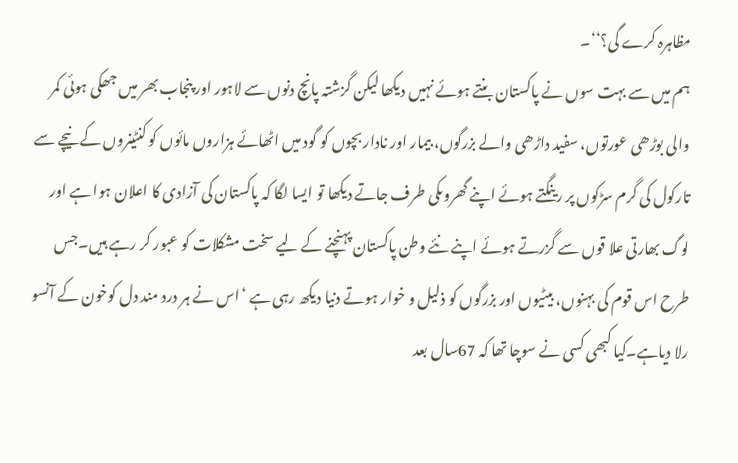مظاہرہ کرے گی؟‘‘۔
ہم میں سے بہت سوں نے پاکستان بنتے ہوئے نہیں دیکھا لیکن گزشتہ پانچ دنوں سے لاہور اور پنجاب بھر میں جھکی ہوئی کمر والی بوڑھی عورتوں، سفید داڑھی والے بزرگوں، بیمار اور نادار بچوں کو گود میں اٹھائے ہزاروں مائوں کو کنٹینروں کے نیچے سے تارکول کی گرم سڑکوں پر رینگتے ہوئے اپنے گھروںکی طرف جاتے دیکھا تو ایسا لگا کہ پاکستان کی آزادی کا اعلان ہوا ہے اور لوگ بھارتی علا قوں سے گزرتے ہوئے اپنے نئے وطن پاکستان پہنچنے کے لیے سخت مشکلات کو عبور کر رہے ہیں۔جس طرح اس قوم کی بہنوں، بیٹیوں اور بزرگوں کو ذلیل و خوار ہوتے دنیا دیکھ رہی ہے ‘اس نے ہر درد مند دل کوخون کے آنسو رلا دیاہے۔کیا کبھی کسی نے سوچا تھا کہ 67سال بعد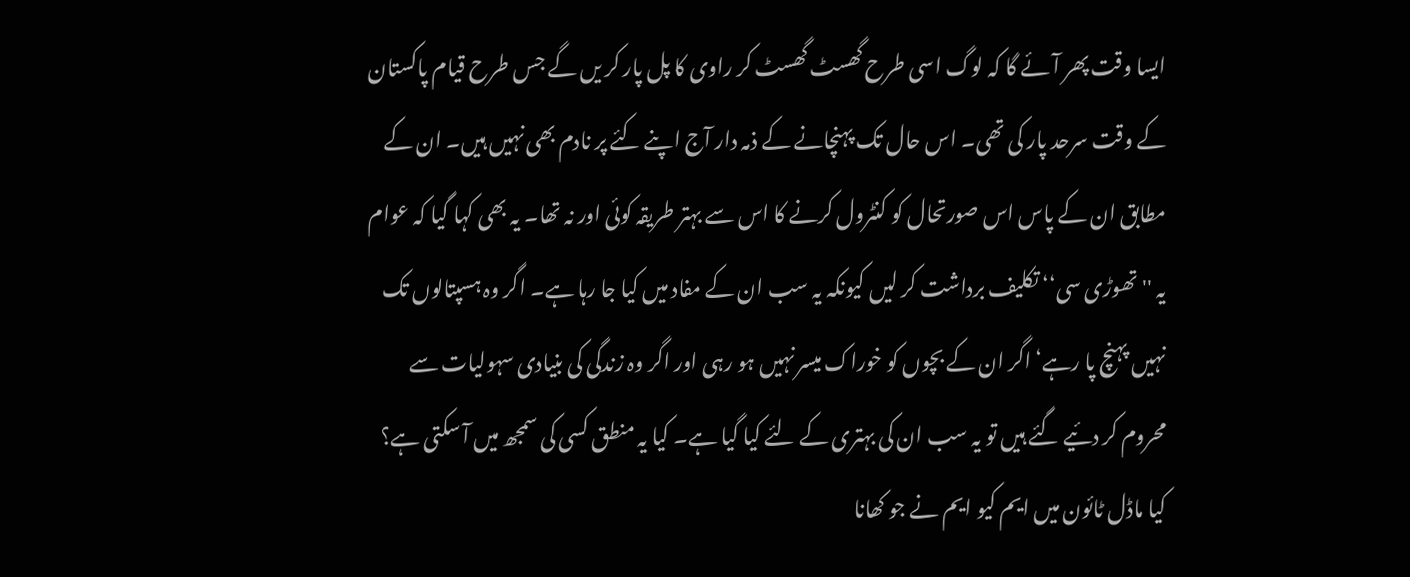ایسا وقت پھر آئے گا کہ لوگ اسی طرح گھسٹ گھسٹ کر راوی کا پل پار کر یں گے جس طرح قیام پاکستان کے وقت سرحد پار کی تھی۔ اس حال تک پہنچانے کے ذمہ دار آج اپنے کئے پر نادم بھی نہیں ہیں۔ ان کے مطابق ان کے پاس اس صورتحال کو کنٹرول کرنے کا اس سے بہتر طریقہ کوئی اور نہ تھا۔ یہ بھی کہا گیا کہ عوام یہ ''تھوڑی سی‘‘ تکلیف برداشت کر لیں کیونکہ یہ سب ان کے مفاد میں کیا جا رہا ہے۔ اگر وہ ہسپتالوں تک نہیں پہنچ پا رہے‘ اگر ان کے بچوں کو خوراک میسر نہیں ہو رہی اور اگر وہ زندگی کی بنیادی سہولیات سے محروم کر دئیے گئے ہیں تو یہ سب ان کی بہتری کے لئے کیا گیا ہے۔ کیا یہ منطق کسی کی سمجھ میں آ سکتی ہے؟ کیا ماڈل ٹائون میں ایم کیو ایم نے جو کھانا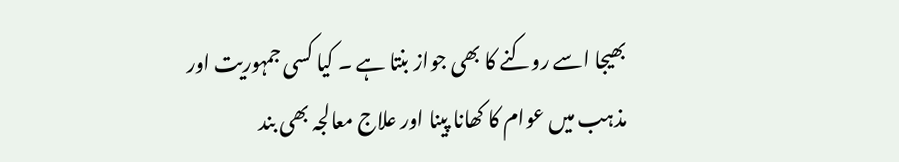بھیجا اسے روکنے کا بھی جواز بنتا ہے ۔ کیا کسی جمہوریت اور مذہب میں عوام کا کھانا پینا اور علاج معالجہ بھی بند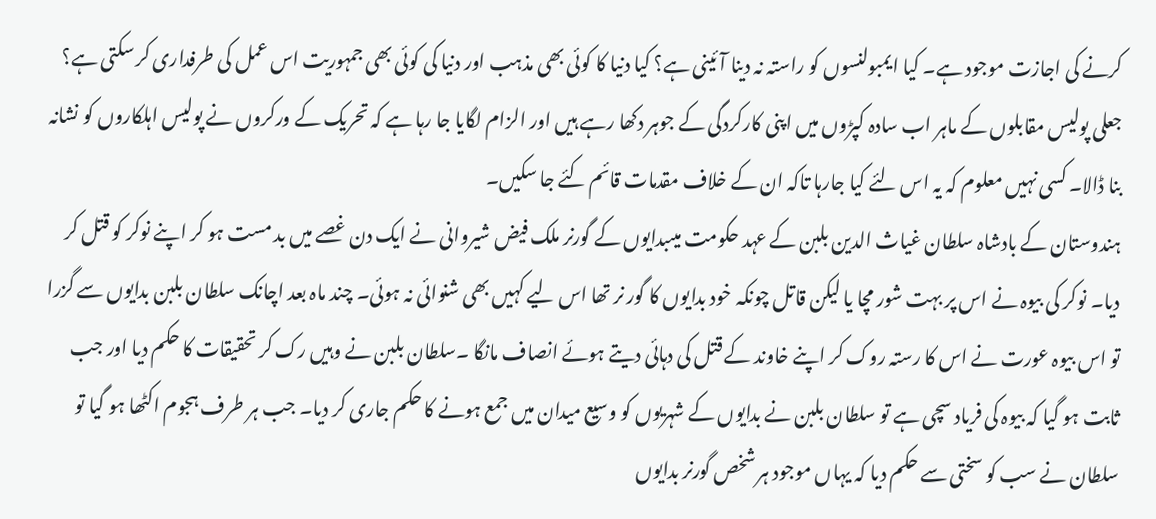کرنے کی اجازت موجود ہے۔ کیا ایمبولنسوں کو راستہ نہ دینا آئینی ہے؟ کیا دنیا کا کوئی بھی مذہب اور دنیا کی کوئی بھی جمہوریت اس عمل کی طرفداری کر سکتی ہے؟ جعلی پولیس مقابلوں کے ماہر اب سادہ کپڑوں میں اپنی کارکردگی کے جوہر دکھا رہے ہیں اور الزام لگایا جا رہا ہے کہ تحریک کے ورکروں نے پولیس اہلکاروں کو نشانہ بنا ڈالا۔ کسی نہیں معلوم کہ یہ اس لئے کیا جارہا تاکہ ان کے خلاف مقدمات قائم کئے جا سکیں۔
ہندوستان کے بادشاہ سلطان غیاث الدین بلبن کے عہد حکومت میںبدایوں کے گورنر ملک فیض شیروانی نے ایک دن غصے میں بد مست ہو کر اپنے نوکر کو قتل کر دیا۔ نوکر کی بیوہ نے اس پر بہت شور مچا یا لیکن قاتل چونکہ خود بدایوں کا گور نر تھا اس لیے کہیں بھی شنوائی نہ ہوئی۔ چند ماہ بعد اچانک سلطان بلبن بدایوں سے گزرا تو اس بیوہ عورت نے اس کا رستہ روک کر اپنے خاوند کے قتل کی دہائی دیتے ہوئے انصاف مانگا ۔سلطان بلبن نے وہیں رک کر تحقیقات کا حکم دیا اور جب ثابت ہو گیا کہ بیوہ کی فریاد سچی ہے تو سلطان بلبن نے بدایوں کے شہریوں کو وسیع میدان میں جمع ہونے کا حکم جاری کر دیا۔ جب ہر طرف ہجوم اکٹھا ہو گیا تو سلطان نے سب کو سختی سے حکم دیا کہ یہاں موجود ہر شخص گورنر بدایوں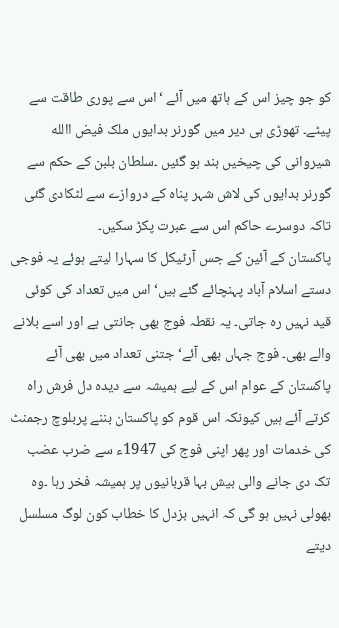کو جو چیز اس کے ہاتھ میں آئے ‘اس سے پوری طاقت سے پیٹے۔ تھوڑی ہی دیر میں گورنر بدایوں ملک فیض االله شیروانی کی چیخیں بند ہو گئیں ۔سلطان بلبن کے حکم سے گورنر بدایوں کی لاش شہر پناہ کے دروازے سے لٹکادی گئی تاکہ دوسرے حاکم اس سے عبرت پکڑ سکیں۔
پاکستان کے آئین کے جس آرٹیکل کا سہارا لیتے ہوئے یہ فوجی دستے اسلام آباد پہنچائے گئے ہیں‘ اس میں تعداد کی کوئی قید نہیں رہ جاتی۔ یہ نقطہ فوج بھی جانتی ہے اور اسے بلانے والے بھی۔ فوج جہاں بھی آئے‘ جتنی تعداد میں بھی آئے پاکستان کے عوام اس کے لیے ہمیشہ سے دیدہ دل فرش راہ کرتے آئے ہیں کیونکہ اس قوم کو پاکستان بننے پربلوچ رجمنٹ کی خدمات اور پھر اپنی فوج کی 1947ء سے ضرب عضب تک دی جانے والی بیش بہا قربانیوں پر ہمیشہ فخر رہا ۔وہ بھولی نہیں ہو گی کہ انہیں بزدل کا خطاب کون لوگ مسلسل دیتے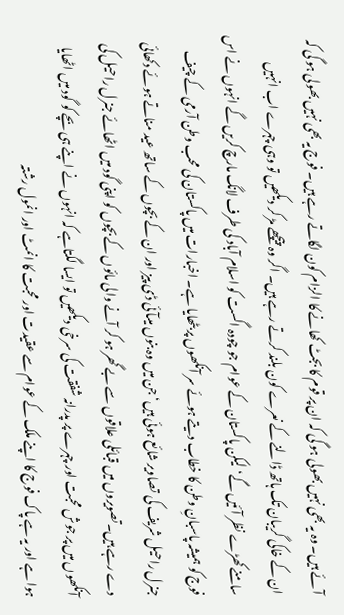آئے ہیں۔ وہ یہ بھی نہیں بھولی ہو گی کہ ان پر قوم کا بجٹ کھانے کا الزام کون لگاتے رہے ہیں۔ فوج یہ بھی نہیں بھولی ہو گی کہ ان کے خاکی گریبان تک ہاتھ ڈالنے کے نعرے کون بلند کرتے رہے ہیں۔ اگر وہ پیچھے مڑ کر دیکھیں تو وہی چہرے اب انہیں سامنے کھڑے نظر آئیں گے‘ لیکن پاکستان کے عوام جو چودہ اگست کو اسلام آباد کی طرف لانگ مارچ کریں گے انہوں نے اس فوج کو ہمیشہ پاسبانِ وطن کا خطاب دیتے ہوئے سر آنکھوں پر بٹھایا ہے۔ اخبارات میں پاکستان کی محب وطن آرمی کے چیف جنرل راحیل شریف کی تصاویر شائع ہوئی ہیں‘ جن میں وہ بنوں میںآئی ڈی پیز اور ان کے بچوں کے ساتھ عید مناتے ہوئے دکھائی دے رہے ہیں۔تصویروں میں قبائلی علاقوں سے بے گھر ہو کر آنے والی مائوں کے بچوں کو اپنی گود میں اٹھائے جنرل راحیل کی آنکھوں میں پر جوش محبت اور چہرے پر پدرانہ شفقت کی سرخی دیکھیں تو ایسا لگتاہے کہ انہوں نے اپنے ہی بچے کو گود میں اٹھایا ہوا ہے اور یہ ہے پاک فوج کا اپنے ملک کے عوام سے عقیدت اور محبت کا انمٹ اور انمول رشتہ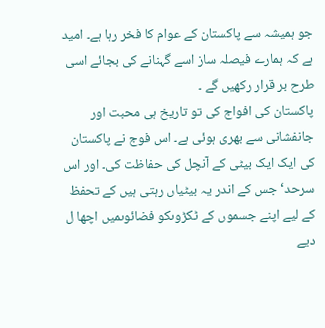جو ہمیشہ سے پاکستان کے عوام کا فخر رہا ہے۔ امید ہے کہ ہمارے فیصلہ ساز اسے گہنانے کی بجائے اسی طرح بر قرار رکھیں گے ۔
پاکستان کی افواج کی تو تاریخ ہی محبت اور جانفشانی سے بھری ہوئی ہے۔ اس فوج نے پاکستان کی ایک ایک بیٹی کے آنچل کی حفاظت کی۔ اور اس سرحد‘ جس کے اندر یہ بیٹیاں رہتی ہیں کے تحفظ کے لیے اپنے جسموں کے ٹکڑوںکو فضائوںمیں اچھا ل دیے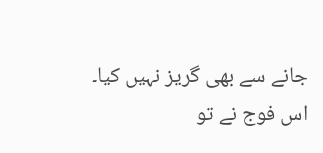جانے سے بھی گریز نہیں کیا۔ اس فوج نے تو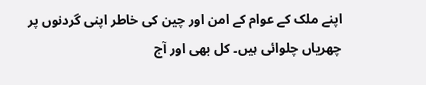اپنے ملک کے عوام کے امن اور چین کی خاطر اپنی گردنوں پر چھریاں چلوائی ہیں۔ کل بھی اور آج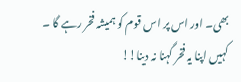بھی۔ اور اس پر اس قوم کو ہمیشہ فخر رہے گا ۔ کہیں اپنا یہ فخر گہنا نہ دینا!!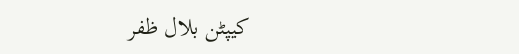کیپٹن بلال ظفر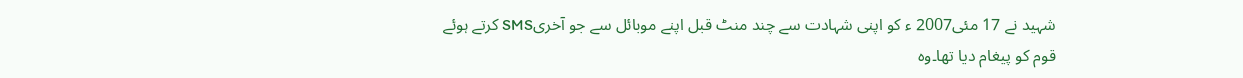شہید نے 17 مئی2007 ء کو اپنی شہادت سے چند منٹ قبل اپنے موبائل سے جو آخریSMS کرتے ہوئے قوم کو پیغام دیا تھا۔وہ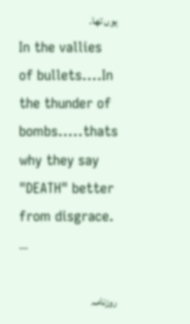یوں تھا۔
In the vallies of bullets....In the thunder of bombs.....thats why they say "DEATH" better from disgrace. ۔۔۔

روزنامہ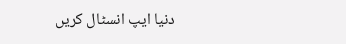دنیا ایپ انسٹال کریں